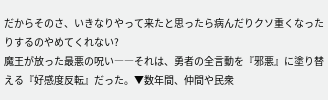だからそのさ、いきなりやって来たと思ったら病んだりクソ重くなったりするのやめてくれない?
魔王が放った最悪の呪い――それは、勇者の全言動を『邪悪』に塗り替える『好感度反転』だった。▼数年間、仲間や民衆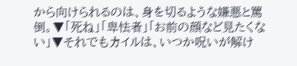から向けられるのは、身を切るような嫌悪と罵倒。▼「死ね」「卑怯者」「お前の顔など見たくない」▼それでもカイルは、いつか呪いが解け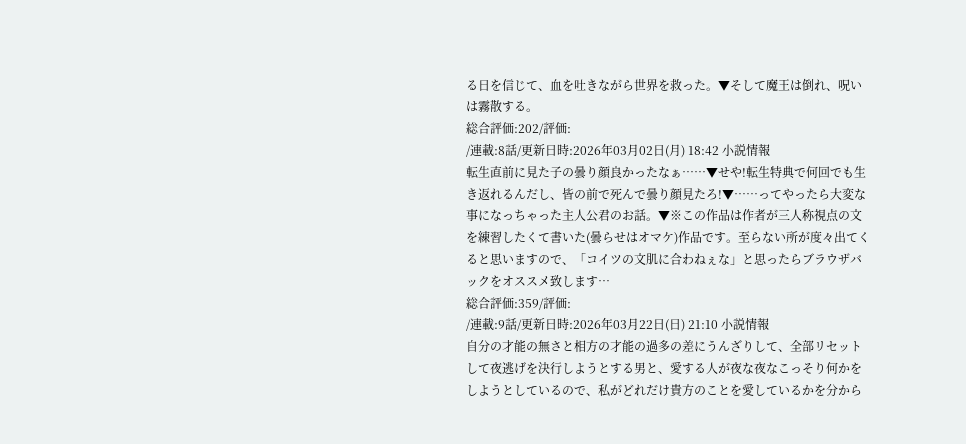る日を信じて、血を吐きながら世界を救った。▼そして魔王は倒れ、呪いは霧散する。
総合評価:202/評価:
/連載:8話/更新日時:2026年03月02日(月) 18:42 小説情報
転生直前に見た子の曇り顔良かったなぁ……▼せや!転生特典で何回でも生き返れるんだし、皆の前で死んで曇り顔見たろ!▼……ってやったら大変な事になっちゃった主人公君のお話。▼※この作品は作者が三人称視点の文を練習したくて書いた(曇らせはオマケ)作品です。至らない所が度々出てくると思いますので、「コイツの文肌に合わねぇな」と思ったらブラウザバックをオススメ致します…
総合評価:359/評価:
/連載:9話/更新日時:2026年03月22日(日) 21:10 小説情報
自分の才能の無さと相方の才能の過多の差にうんざりして、全部リセットして夜逃げを決行しようとする男と、愛する人が夜な夜なこっそり何かをしようとしているので、私がどれだけ貴方のことを愛しているかを分から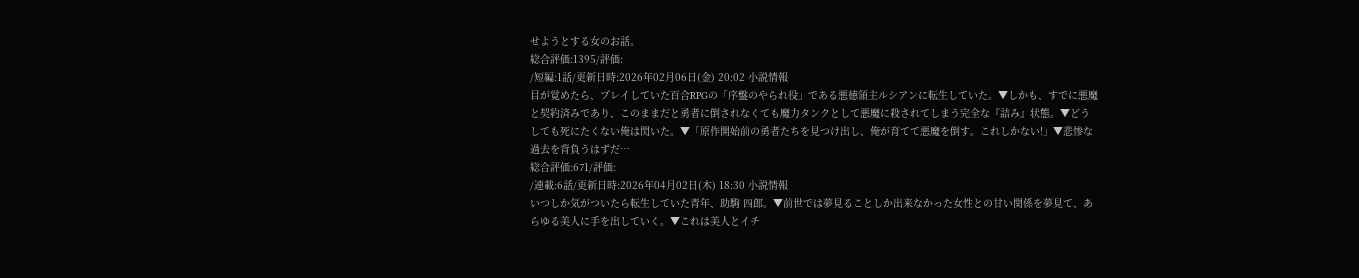せようとする女のお話。
総合評価:1395/評価:
/短編:1話/更新日時:2026年02月06日(金) 20:02 小説情報
目が覚めたら、プレイしていた百合RPGの「序盤のやられ役」である悪徳領主ルシアンに転生していた。▼しかも、すでに悪魔と契約済みであり、このままだと勇者に倒されなくても魔力タンクとして悪魔に殺されてしまう完全な『詰み』状態。▼どうしても死にたくない俺は閃いた。▼「原作開始前の勇者たちを見つけ出し、俺が育てて悪魔を倒す。これしかない!」▼悲惨な過去を背負うはずだ…
総合評価:671/評価:
/連載:6話/更新日時:2026年04月02日(木) 18:30 小説情報
いつしか気がついたら転生していた青年、助駒 四郎。▼前世では夢見ることしか出来なかった女性との甘い関係を夢見て、あらゆる美人に手を出していく。▼これは美人とイチ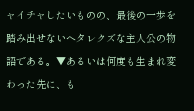ャイチャしたいものの、最後の一歩を踏み出せないヘタレクズな主人公の物語である。▼あるいは何度も生まれ変わった先に、も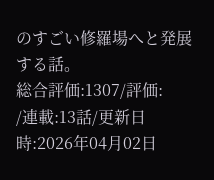のすごい修羅場へと発展する話。
総合評価:1307/評価:
/連載:13話/更新日時:2026年04月02日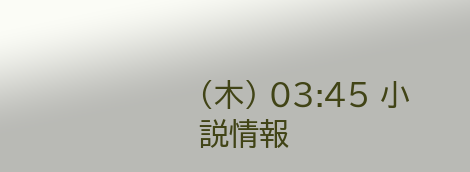(木) 03:45 小説情報